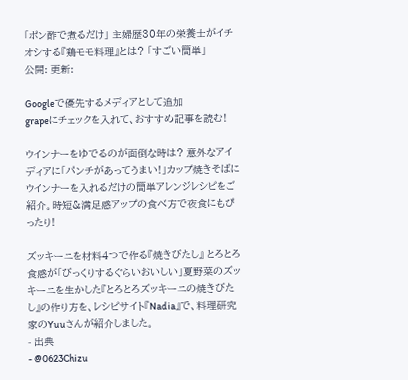「ポン酢で煮るだけ」 主婦歴30年の栄養士がイチオシする『鶏モモ料理』とは? 「すごい簡単」
公開: 更新:

Googleで優先するメディアとして追加
grapeにチェックを入れて、おすすめ記事を読む!

ウインナーをゆでるのが面倒な時は? 意外なアイディアに「パンチがあってうまい!」カップ焼きそばにウインナーを入れるだけの簡単アレンジレシピをご紹介。時短&満足感アップの食べ方で夜食にもぴったり!

ズッキーニを材料4つで作る『焼きびたし』 とろとろ食感が「びっくりするぐらいおいしい」夏野菜のズッキーニを生かした『とろとろズッキーニの焼きびたし』の作り方を、レシピサイト『Nadia』で、料理研究家のYuuさんが紹介しました。
- 出典
- @0623Chizu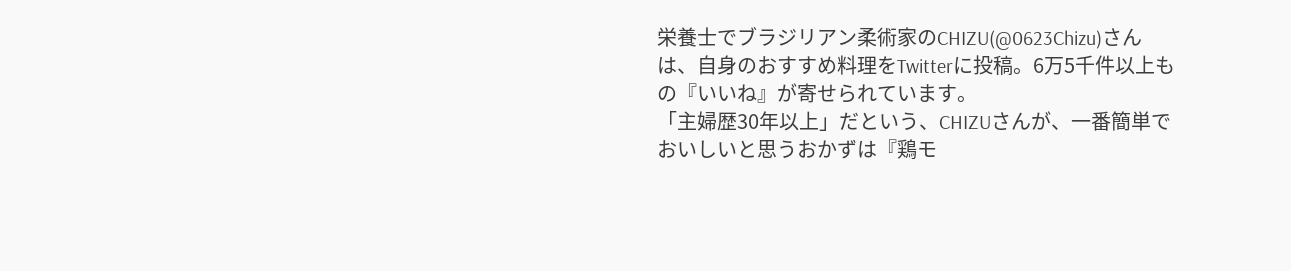栄養士でブラジリアン柔術家のCHIZU(@0623Chizu)さんは、自身のおすすめ料理をTwitterに投稿。6万5千件以上もの『いいね』が寄せられています。
「主婦歴30年以上」だという、CHIZUさんが、一番簡単でおいしいと思うおかずは『鶏モ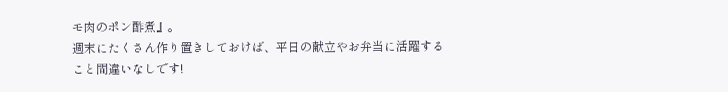モ肉のポン酢煮』。
週末にたくさん作り置きしておけば、平日の献立やお弁当に活躍すること間違いなしです!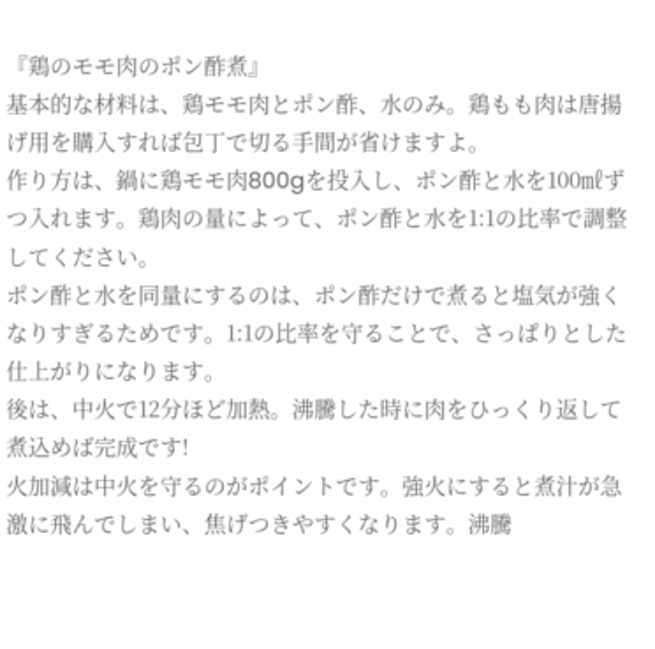『鶏のモモ肉のポン酢煮』
基本的な材料は、鶏モモ肉とポン酢、水のみ。鶏もも肉は唐揚げ用を購入すれば包丁で切る手間が省けますよ。
作り方は、鍋に鶏モモ肉800gを投入し、ポン酢と水を100㎖ずつ入れます。鶏肉の量によって、ポン酢と水を1:1の比率で調整してください。
ポン酢と水を同量にするのは、ポン酢だけで煮ると塩気が強くなりすぎるためです。1:1の比率を守ることで、さっぱりとした仕上がりになります。
後は、中火で12分ほど加熱。沸騰した時に肉をひっくり返して煮込めば完成です!
火加減は中火を守るのがポイントです。強火にすると煮汁が急激に飛んでしまい、焦げつきやすくなります。沸騰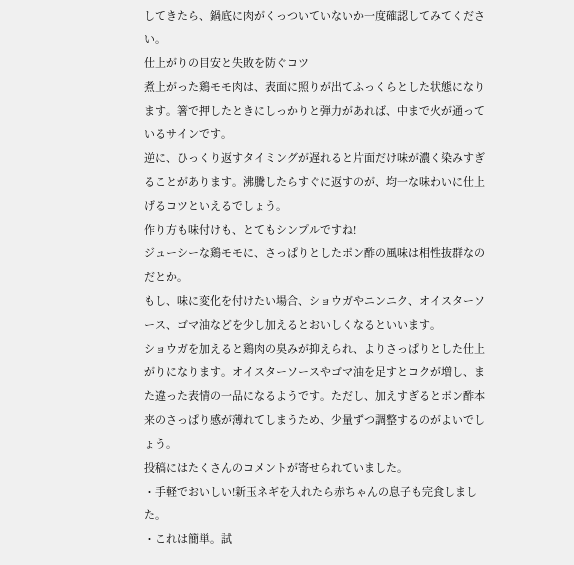してきたら、鍋底に肉がくっついていないか一度確認してみてください。
仕上がりの目安と失敗を防ぐコツ
煮上がった鶏モモ肉は、表面に照りが出てふっくらとした状態になります。箸で押したときにしっかりと弾力があれば、中まで火が通っているサインです。
逆に、ひっくり返すタイミングが遅れると片面だけ味が濃く染みすぎることがあります。沸騰したらすぐに返すのが、均一な味わいに仕上げるコツといえるでしょう。
作り方も味付けも、とてもシンプルですね!
ジューシーな鶏モモに、さっぱりとしたポン酢の風味は相性抜群なのだとか。
もし、味に変化を付けたい場合、ショウガやニンニク、オイスターソース、ゴマ油などを少し加えるとおいしくなるといいます。
ショウガを加えると鶏肉の臭みが抑えられ、よりさっぱりとした仕上がりになります。オイスターソースやゴマ油を足すとコクが増し、また違った表情の一品になるようです。ただし、加えすぎるとポン酢本来のさっぱり感が薄れてしまうため、少量ずつ調整するのがよいでしょう。
投稿にはたくさんのコメントが寄せられていました。
・手軽でおいしい!新玉ネギを入れたら赤ちゃんの息子も完食しました。
・これは簡単。試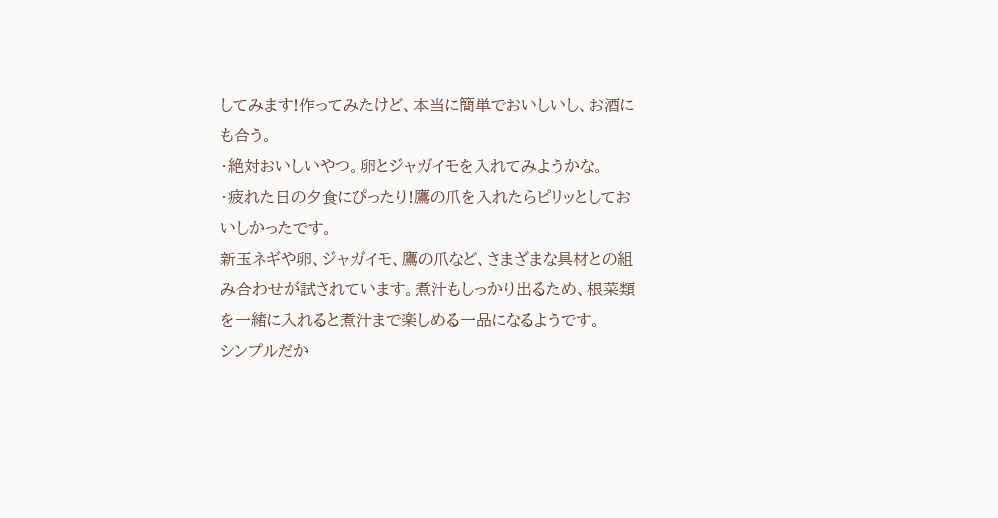してみます!作ってみたけど、本当に簡単でおいしいし、お酒にも合う。
・絶対おいしいやつ。卵とジャガイモを入れてみようかな。
・疲れた日の夕食にぴったり!鷹の爪を入れたらピリッとしておいしかったです。
新玉ネギや卵、ジャガイモ、鷹の爪など、さまざまな具材との組み合わせが試されています。煮汁もしっかり出るため、根菜類を一緒に入れると煮汁まで楽しめる一品になるようです。
シンプルだか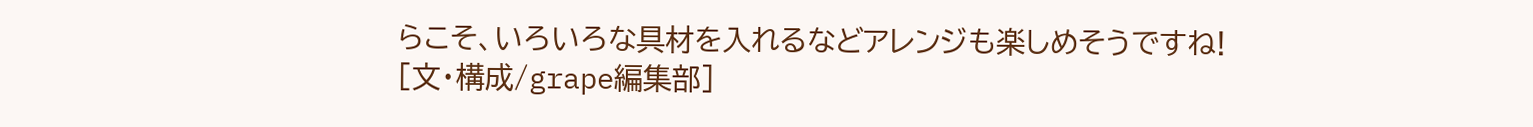らこそ、いろいろな具材を入れるなどアレンジも楽しめそうですね!
[文・構成/grape編集部]